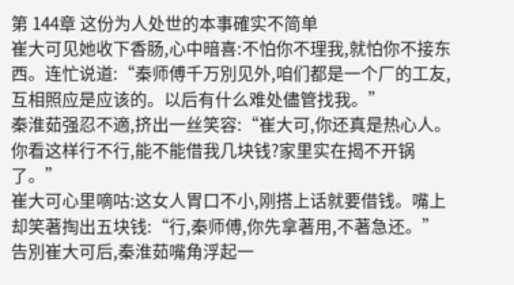第 144章 这份为人处世的本事確实不简单
崔大可见她收下香肠,心中暗喜:不怕你不理我,就怕你不接东西。连忙说道:“秦师傅千万別见外,咱们都是一个厂的工友,互相照应是应该的。以后有什么难处儘管找我。”
秦淮茹强忍不適,挤出一丝笑容:“崔大可,你还真是热心人。你看这样行不行,能不能借我几块钱?家里实在揭不开锅了。”
崔大可心里嘀咕:这女人胃口不小,刚搭上话就要借钱。嘴上却笑著掏出五块钱:“行,秦师傅,你先拿著用,不著急还。”
告別崔大可后,秦淮茹嘴角浮起一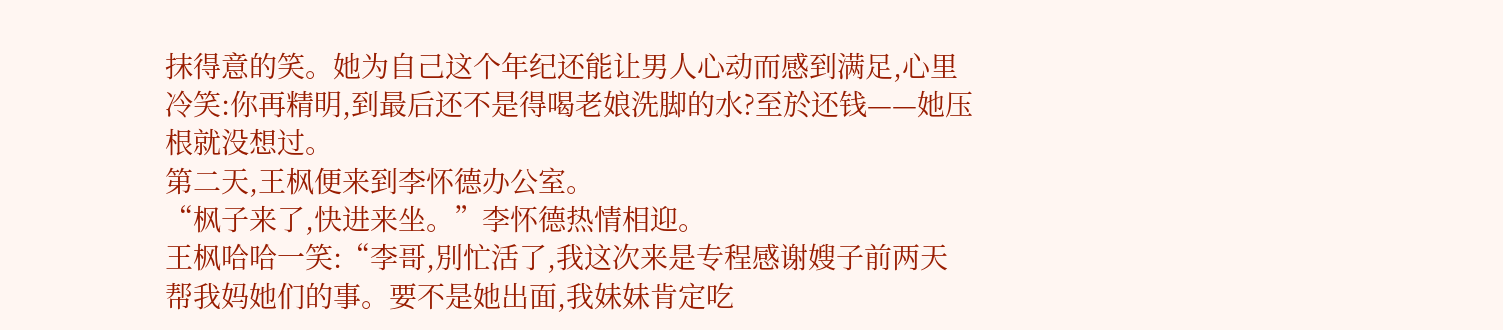抹得意的笑。她为自己这个年纪还能让男人心动而感到满足,心里冷笑:你再精明,到最后还不是得喝老娘洗脚的水?至於还钱——她压根就没想过。
第二天,王枫便来到李怀德办公室。
“枫子来了,快进来坐。”李怀德热情相迎。
王枫哈哈一笑:“李哥,別忙活了,我这次来是专程感谢嫂子前两天帮我妈她们的事。要不是她出面,我妹妹肯定吃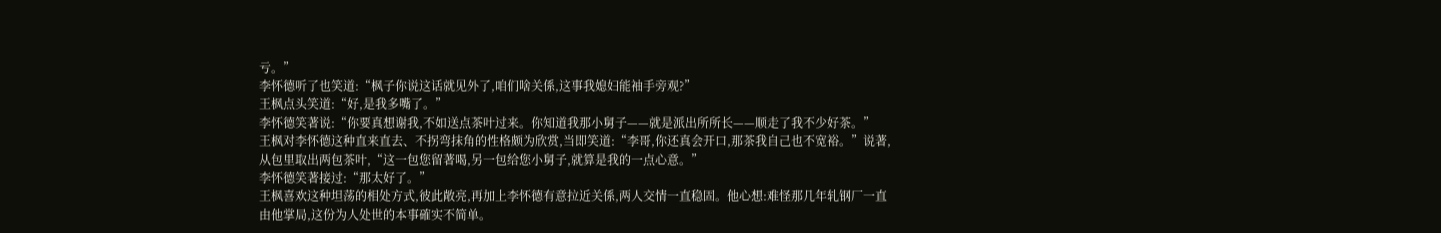亏。”
李怀德听了也笑道:“枫子你说这话就见外了,咱们啥关係,这事我媳妇能袖手旁观?”
王枫点头笑道:“好,是我多嘴了。”
李怀德笑著说:“你要真想谢我,不如送点茶叶过来。你知道我那小舅子——就是派出所所长——顺走了我不少好茶。”
王枫对李怀德这种直来直去、不拐弯抹角的性格颇为欣赏,当即笑道:“李哥,你还真会开口,那茶我自己也不宽裕。”说著,从包里取出两包茶叶,“这一包您留著喝,另一包给您小舅子,就算是我的一点心意。”
李怀德笑著接过:“那太好了。”
王枫喜欢这种坦荡的相处方式,彼此敞亮,再加上李怀德有意拉近关係,两人交情一直稳固。他心想:难怪那几年轧钢厂一直由他掌局,这份为人处世的本事確实不简单。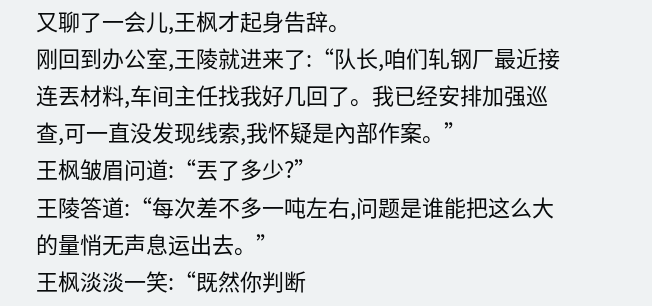又聊了一会儿,王枫才起身告辞。
刚回到办公室,王陵就进来了:“队长,咱们轧钢厂最近接连丟材料,车间主任找我好几回了。我已经安排加强巡查,可一直没发现线索,我怀疑是內部作案。”
王枫皱眉问道:“丟了多少?”
王陵答道:“每次差不多一吨左右,问题是谁能把这么大的量悄无声息运出去。”
王枫淡淡一笑:“既然你判断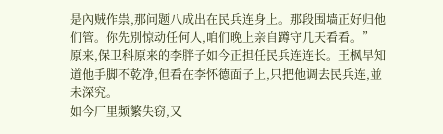是內贼作祟,那问题八成出在民兵连身上。那段围墙正好归他们管。你先別惊动任何人,咱们晚上亲自蹲守几天看看。”
原来,保卫科原来的李胖子如今正担任民兵连连长。王枫早知道他手脚不乾净,但看在李怀德面子上,只把他调去民兵连,並未深究。
如今厂里频繁失窃,又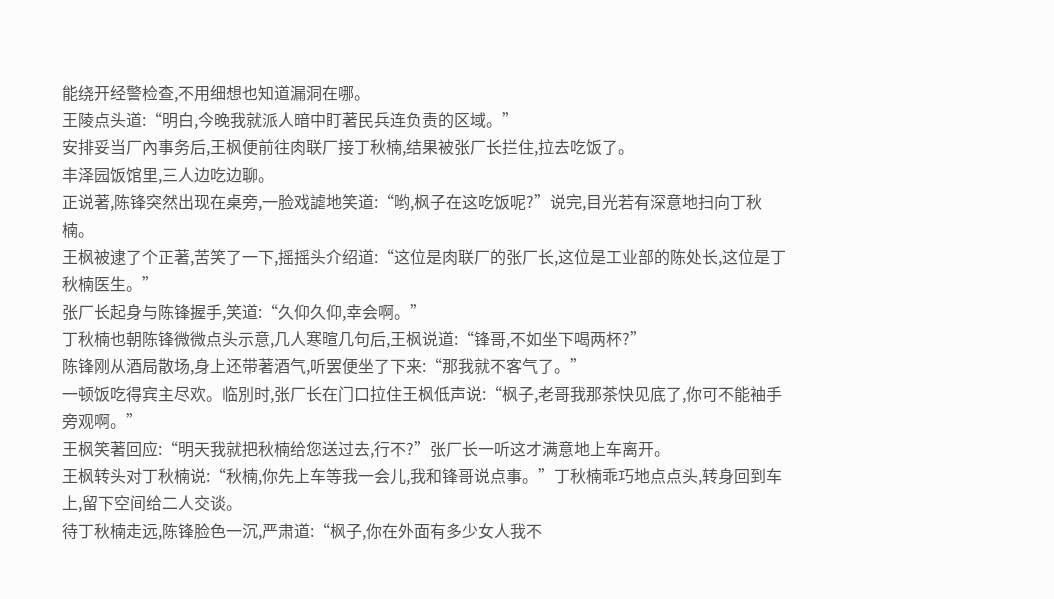能绕开经警检查,不用细想也知道漏洞在哪。
王陵点头道:“明白,今晚我就派人暗中盯著民兵连负责的区域。”
安排妥当厂內事务后,王枫便前往肉联厂接丁秋楠,结果被张厂长拦住,拉去吃饭了。
丰泽园饭馆里,三人边吃边聊。
正说著,陈锋突然出现在桌旁,一脸戏謔地笑道:“哟,枫子在这吃饭呢?”说完,目光若有深意地扫向丁秋楠。
王枫被逮了个正著,苦笑了一下,摇摇头介绍道:“这位是肉联厂的张厂长,这位是工业部的陈处长,这位是丁秋楠医生。”
张厂长起身与陈锋握手,笑道:“久仰久仰,幸会啊。”
丁秋楠也朝陈锋微微点头示意,几人寒暄几句后,王枫说道:“锋哥,不如坐下喝两杯?”
陈锋刚从酒局散场,身上还带著酒气,听罢便坐了下来:“那我就不客气了。”
一顿饭吃得宾主尽欢。临別时,张厂长在门口拉住王枫低声说:“枫子,老哥我那茶快见底了,你可不能袖手旁观啊。”
王枫笑著回应:“明天我就把秋楠给您送过去,行不?”张厂长一听这才满意地上车离开。
王枫转头对丁秋楠说:“秋楠,你先上车等我一会儿,我和锋哥说点事。”丁秋楠乖巧地点点头,转身回到车上,留下空间给二人交谈。
待丁秋楠走远,陈锋脸色一沉,严肃道:“枫子,你在外面有多少女人我不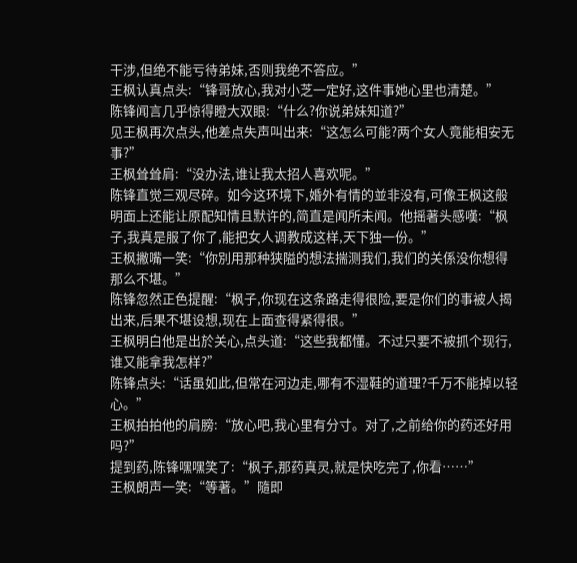干涉,但绝不能亏待弟妹,否则我绝不答应。”
王枫认真点头:“锋哥放心,我对小芝一定好,这件事她心里也清楚。”
陈锋闻言几乎惊得瞪大双眼:“什么?你说弟妹知道?”
见王枫再次点头,他差点失声叫出来:“这怎么可能?两个女人竟能相安无事?”
王枫耸耸肩:“没办法,谁让我太招人喜欢呢。”
陈锋直觉三观尽碎。如今这环境下,婚外有情的並非没有,可像王枫这般明面上还能让原配知情且默许的,简直是闻所未闻。他摇著头感嘆:“枫子,我真是服了你了,能把女人调教成这样,天下独一份。”
王枫撇嘴一笑:“你別用那种狭隘的想法揣测我们,我们的关係没你想得那么不堪。”
陈锋忽然正色提醒:“枫子,你现在这条路走得很险,要是你们的事被人揭出来,后果不堪设想,现在上面查得紧得很。”
王枫明白他是出於关心,点头道:“这些我都懂。不过只要不被抓个现行,谁又能拿我怎样?”
陈锋点头:“话虽如此,但常在河边走,哪有不湿鞋的道理?千万不能掉以轻心。”
王枫拍拍他的肩膀:“放心吧,我心里有分寸。对了,之前给你的药还好用吗?”
提到药,陈锋嘿嘿笑了:“枫子,那药真灵,就是快吃完了,你看……”
王枫朗声一笑:“等著。”隨即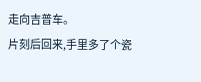走向吉普车。
片刻后回来,手里多了个瓷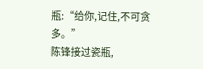瓶:“给你,记住,不可贪多。”
陈锋接过瓷瓶,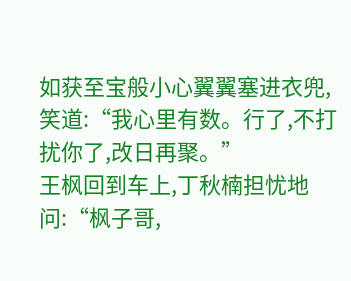如获至宝般小心翼翼塞进衣兜,笑道:“我心里有数。行了,不打扰你了,改日再聚。”
王枫回到车上,丁秋楠担忧地问:“枫子哥,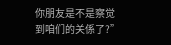你朋友是不是察觉到咱们的关係了?”